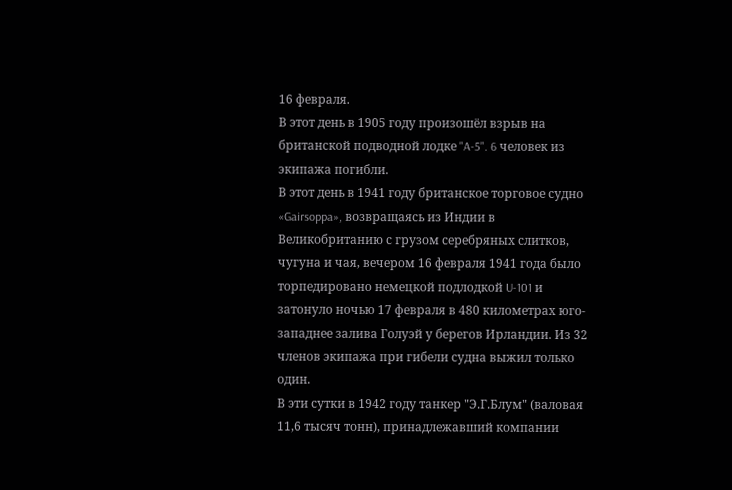16 февраля.
В этот день в 1905 году произошёл взрыв на британской подводной лодке "A-5". 6 человек из экипажа погибли.
В этот день в 1941 году британское торговое судно «Gairsoppa», возвращаясь из Индии в Великобританию с грузом серебряных слитков, чугуна и чая, вечером 16 февраля 1941 года было торпедировано немецкой подлодкой U-101 и затонуло ночью 17 февраля в 480 километрах юго-западнее залива Голуэй у берегов Ирландии. Из 32 членов экипажа при гибели судна выжил только один.
В эти сутки в 1942 году танкер "Э.Г.Блум" (валовая 11,6 тысяч тонн), принадлежавший компании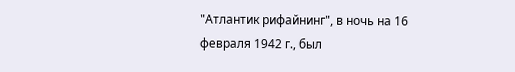"Атлантик рифайнинг", в ночь на 16 февраля 1942 г., был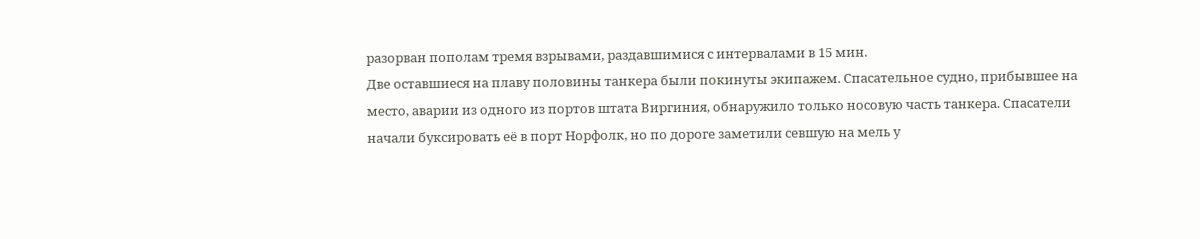разорван пополам тремя взрывами, раздавшимися с интервалами в 15 мин.
Две оставшиеся на плаву половины танкера были покинуты экипажем. Спасательное судно, прибывшее на место, аварии из одного из портов штата Виргиния, обнаружило только носовую часть танкера. Спасатели начали буксировать её в порт Норфолк, но по дороге заметили севшую на мель у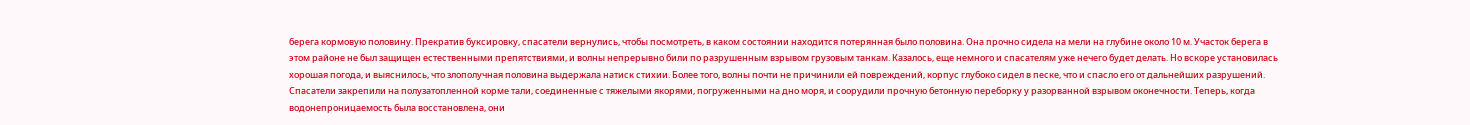берега кормовую половину. Прекратив буксировку, спасатели вернулись, чтобы посмотреть, в каком состоянии находится потерянная было половина. Она прочно сидела на мели на глубине около 10 м. Участок берега в этом районе не был защищен естественными препятствиями, и волны непрерывно били по разрушенным взрывом грузовым танкам. Казалось, еще немного и спасателям уже нечего будет делать. Но вскоре установилась хорошая погода, и выяснилось, что злополучная половина выдержала натиск стихии. Более того, волны почти не причинили ей повреждений, корпус глубоко сидел в песке, что и спасло его от дальнейших разрушений.
Спасатели закрепили на полузатопленной корме тали, соединенные с тяжелыми якорями, погруженными на дно моря, и соорудили прочную бетонную переборку у разорванной взрывом оконечности. Теперь, когда водонепроницаемость была восстановлена, они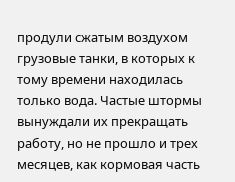продули сжатым воздухом грузовые танки, в которых к тому времени находилась только вода. Частые штормы вынуждали их прекращать работу, но не прошло и трех месяцев, как кормовая часть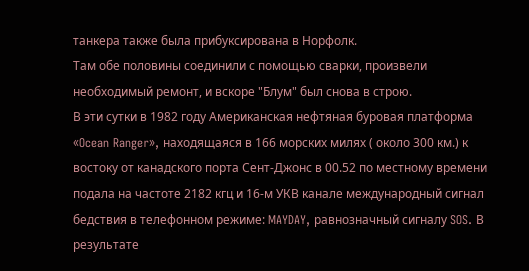танкера также была прибуксирована в Норфолк.
Там обе половины соединили с помощью сварки, произвели необходимый ремонт, и вскоре "Блум" был снова в строю.
В эти сутки в 1982 году Американская нефтяная буровая платформа «Ocean Ranger», находящаяся в 166 морских милях ( около 300 км.) к востоку от канадского порта Сент-Джонс в 00.52 по местному времени подала на частоте 2182 кгц и 16-м УКВ канале международный сигнал бедствия в телефонном режиме: MAYDAY, равнозначный сигналу SOS. В результате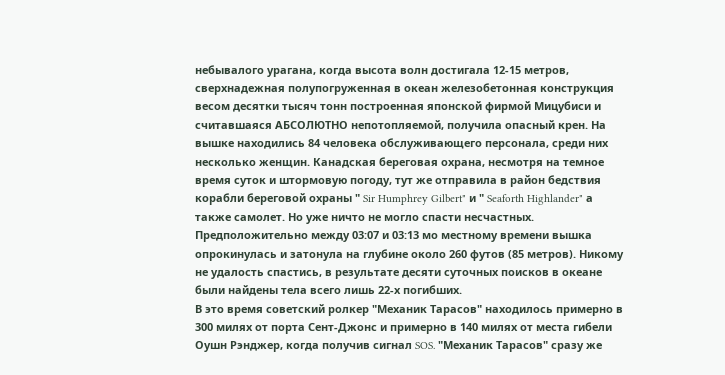небывалого урагана, когда высота волн достигала 12-15 метров, сверхнадежная полупогруженная в океан железобетонная конструкция весом десятки тысяч тонн построенная японской фирмой Мицубиси и считавшаяся АБСОЛЮТНО непотопляемой, получила опасный крен. На вышке находились 84 человека обслуживающего персонала, среди них несколько женщин. Канадская береговая охрана, несмотря на темное время суток и штормовую погоду, тут же отправила в район бедствия корабли береговой охраны " Sir Humphrey Gilbert" и " Seaforth Highlander" а также самолет. Но уже ничто не могло спасти несчастных.
Предположительно между 03:07 и 03:13 мо местному времени вышка опрокинулась и затонула на глубине около 260 футов (85 метров). Никому не удалость спастись, в результате десяти суточных поисков в океане были найдены тела всего лишь 22-х погибших.
В это время советский ролкер "Механик Тарасов" находилось примерно в 300 милях от порта Сент-Джонс и примерно в 140 милях от места гибели Оушн Рэнджер, когда получив сигнал SOS. "Механик Тарасов" сразу же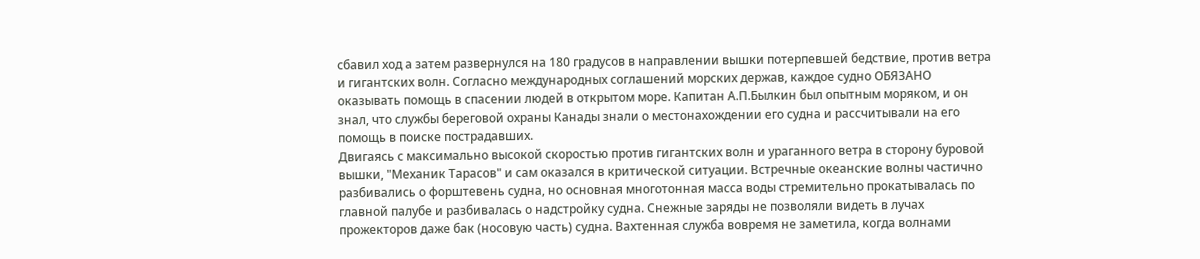сбавил ход а затем развернулся на 180 градусов в направлении вышки потерпевшей бедствие, против ветра и гигантских волн. Согласно международных соглашений морских держав, каждое судно ОБЯЗАНО оказывать помощь в спасении людей в открытом море. Капитан А.П.Былкин был опытным моряком, и он знал, что службы береговой охраны Канады знали о местонахождении его судна и рассчитывали на его помощь в поиске пострадавших.
Двигаясь с максимально высокой скоростью против гигантских волн и ураганного ветра в сторону буровой вышки, "Механик Тарасов" и сам оказался в критической ситуации. Встречные океанские волны частично разбивались о форштевень судна, но основная многотонная масса воды стремительно прокатывалась по главной палубе и разбивалась о надстройку судна. Снежные заряды не позволяли видеть в лучах прожекторов даже бак (носовую часть) судна. Вахтенная служба вовремя не заметила, когда волнами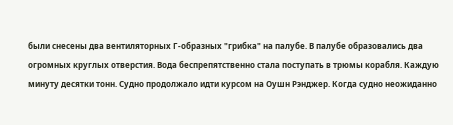были снесены два вентиляторных Г-образных "грибка" на палубе. В палубе образовались два огромных круглых отверстия. Вода беспрепятственно стала поступать в трюмы корабля. Каждую минуту десятки тонн. Судно продолжало идти курсом на Оушн Рэнджер. Когда судно неожиданно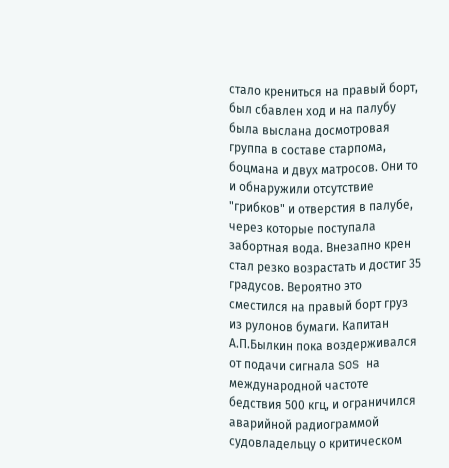стало крениться на правый борт, был сбавлен ход и на палубу была выслана досмотровая группа в составе старпома, боцмана и двух матросов. Они то и обнаружили отсутствие "грибков" и отверстия в палубе, через которые поступала забортная вода. Внезапно крен стал резко возрастать и достиг 35 градусов. Вероятно это сместился на правый борт груз из рулонов бумаги. Капитан А.П.Былкин пока воздерживался от подачи сигнала SOS на международной частоте бедствия 500 кгц, и ограничился аварийной радиограммой судовладельцу о критическом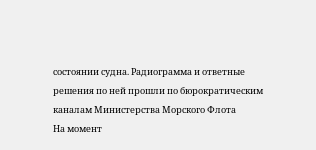состоянии судна. Радиограмма и ответные решения по ней прошли по бюрократическим каналам Министерства Морского Флота
На момент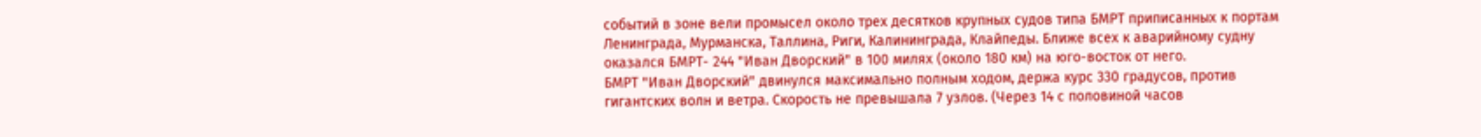событий в зоне вели промысел около трех десятков крупных судов типа БМРТ приписанных к портам Ленинграда, Мурманска, Таллина, Риги, Калининграда, Клайпеды. Ближе всех к аварийному судну оказался БМРТ- 244 "Иван Дворский" в 100 милях (около 180 км) на юго-восток от него.
БМРТ "Иван Дворский" двинулся максимально полным ходом, держа курс 330 градусов, против гигантских волн и ветра. Скорость не превышала 7 узлов. (Через 14 с половиной часов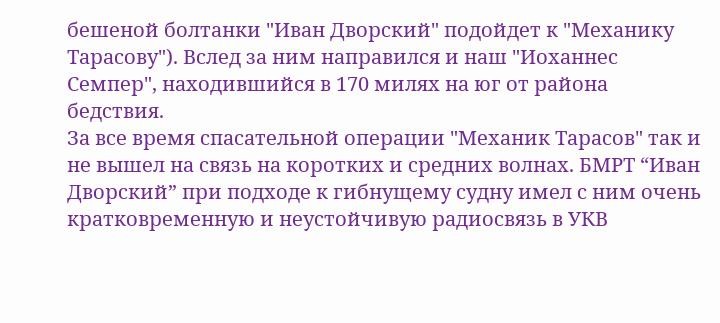бешеной болтанки "Иван Дворский" подойдет к "Механику Тарасову"). Вслед за ним направился и наш "Иоханнес Семпер", находившийся в 170 милях на юг от района бедствия.
За все время спасательной операции "Механик Тарасов" так и не вышел на связь на коротких и средних волнах. БМРТ “Иван Дворский” при подходе к гибнущему судну имел с ним очень кратковременную и неустойчивую радиосвязь в УКВ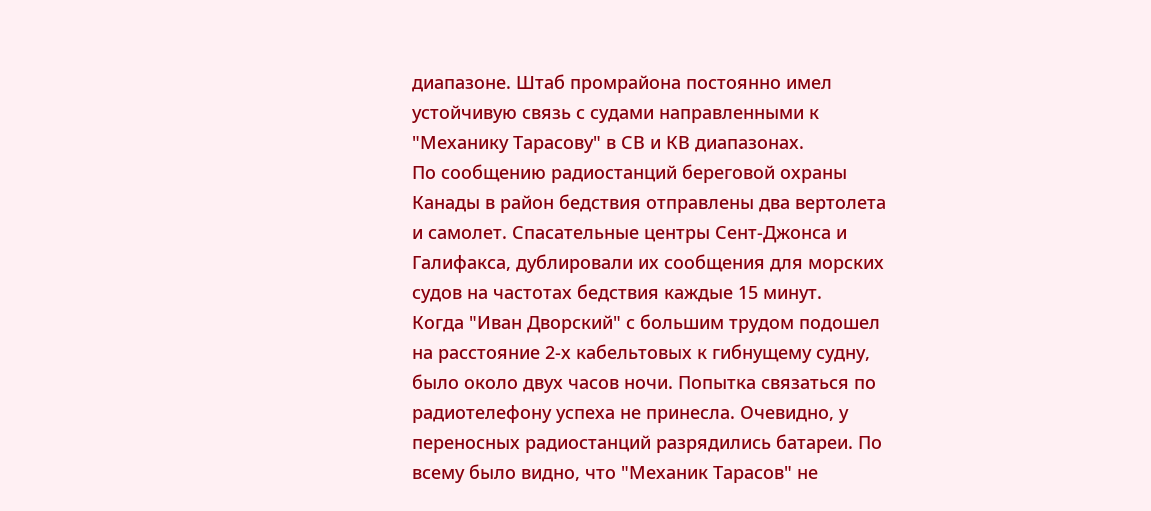диапазоне. Штаб промрайона постоянно имел устойчивую связь с судами направленными к "Механику Тарасову" в СВ и КВ диапазонах.
По сообщению радиостанций береговой охраны Канады в район бедствия отправлены два вертолета и самолет. Спасательные центры Сент-Джонса и Галифакса, дублировали их сообщения для морских судов на частотах бедствия каждые 15 минут.
Когда "Иван Дворский" с большим трудом подошел на расстояние 2-х кабельтовых к гибнущему судну, было около двух часов ночи. Попытка связаться по радиотелефону успеха не принесла. Очевидно, у переносных радиостанций разрядились батареи. По всему было видно, что "Механик Тарасов" не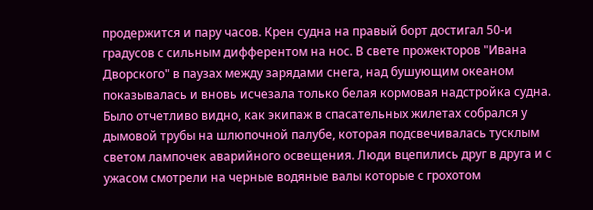продержится и пару часов. Крен судна на правый борт достигал 50-и градусов с сильным дифферентом на нос. В свете прожекторов "Ивана Дворского" в паузах между зарядами снега, над бушующим океаном показывалась и вновь исчезала только белая кормовая надстройка судна. Было отчетливо видно, как экипаж в спасательных жилетах собрался у дымовой трубы на шлюпочной палубе, которая подсвечивалась тусклым светом лампочек аварийного освещения. Люди вцепились друг в друга и с ужасом смотрели на черные водяные валы которые с грохотом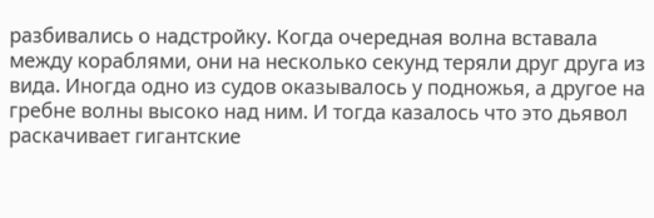разбивались о надстройку. Когда очередная волна вставала между кораблями, они на несколько секунд теряли друг друга из вида. Иногда одно из судов оказывалось у подножья, а другое на гребне волны высоко над ним. И тогда казалось что это дьявол раскачивает гигантские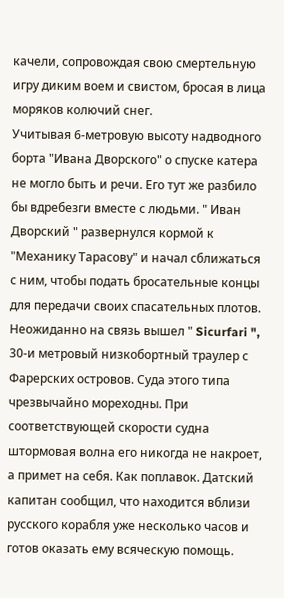качели, сопровождая свою смертельную игру диким воем и свистом, бросая в лица моряков колючий снег.
Учитывая 6-метровую высоту надводного борта "Ивана Дворского" о спуске катера не могло быть и речи. Его тут же разбило бы вдребезги вместе с людьми. " Иван Дворский " развернулся кормой к "Механику Тарасову" и начал сближаться с ним, чтобы подать бросательные концы для передачи своих спасательных плотов. Неожиданно на связь вышел " Sicurfari ", 30-и метровый низкобортный траулер с Фарерских островов. Суда этого типа чрезвычайно мореходны. При соответствующей скорости судна штормовая волна его никогда не накроет, а примет на себя. Как поплавок. Датский капитан сообщил, что находится вблизи русского корабля уже несколько часов и готов оказать ему всяческую помощь.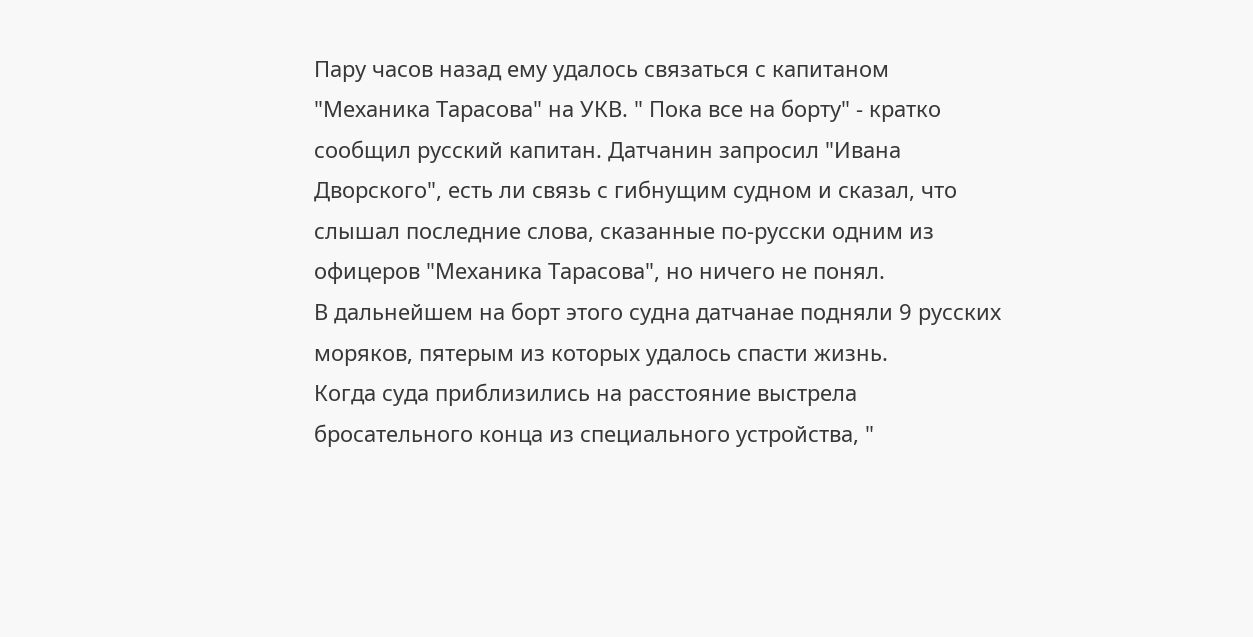Пару часов назад ему удалось связаться с капитаном "Механика Тарасова" на УКВ. " Пока все на борту" - кратко сообщил русский капитан. Датчанин запросил "Ивана Дворского", есть ли связь с гибнущим судном и сказал, что слышал последние слова, сказанные по-русски одним из офицеров "Механика Тарасова", но ничего не понял.
В дальнейшем на борт этого судна датчанае подняли 9 русских моряков, пятерым из которых удалось спасти жизнь.
Когда суда приблизились на расстояние выстрела бросательного конца из специального устройства, "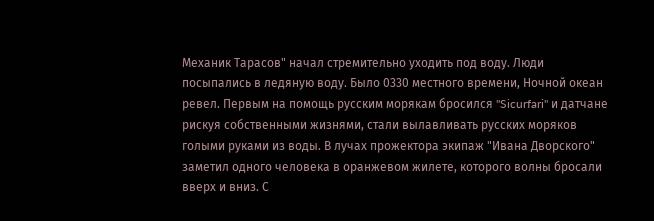Механик Тарасов" начал стремительно уходить под воду. Люди посыпались в ледяную воду. Было 0330 местного времени, Ночной океан ревел. Первым на помощь русским морякам бросился "Sicurfari" и датчане рискуя собственными жизнями, стали вылавливать русских моряков голыми руками из воды. В лучах прожектора экипаж "Ивана Дворского" заметил одного человека в оранжевом жилете, которого волны бросали вверх и вниз. С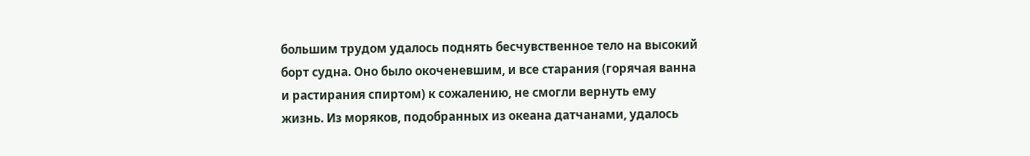большим трудом удалось поднять бесчувственное тело на высокий борт судна. Оно было окоченевшим, и все старания (горячая ванна и растирания спиртом) к сожалению, не смогли вернуть ему жизнь. Из моряков, подобранных из океана датчанами, удалось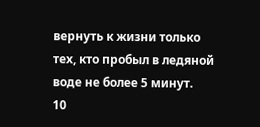вернуть к жизни только тех, кто пробыл в ледяной воде не более 5 минут.
10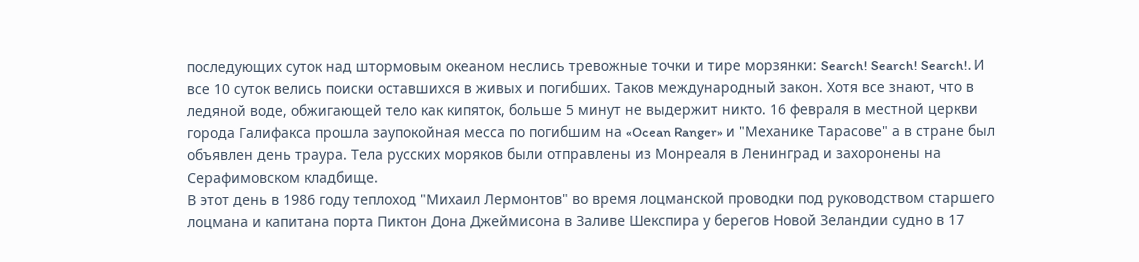последующих суток над штормовым океаном неслись тревожные точки и тире морзянки: Search! Search! Search!. И все 10 суток велись поиски оставшихся в живых и погибших. Таков международный закон. Хотя все знают, что в ледяной воде, обжигающей тело как кипяток, больше 5 минут не выдержит никто. 16 февраля в местной церкви города Галифакса прошла заупокойная месса по погибшим на «Ocean Ranger» и "Механике Тарасове" а в стране был объявлен день траура. Тела русских моряков были отправлены из Монреаля в Ленинград и захоронены на Серафимовском кладбище.
В этот день в 1986 году теплоход "Михаил Лермонтов" во время лоцманской проводки под руководством старшего лоцмана и капитана порта Пиктон Дона Джеймисона в Заливе Шекспира у берегов Новой Зеландии судно в 17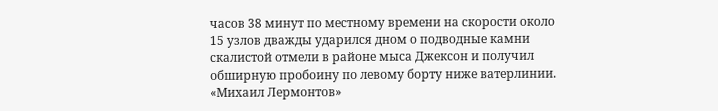часов 38 минут по местному времени на скорости около 15 узлов дважды ударился дном о подводные камни скалистой отмели в районе мыса Джексон и получил обширную пробоину по левому борту ниже ватерлинии. «Михаил Лермонтов»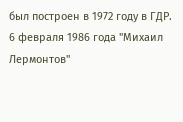был построен в 1972 году в ГДР. 6 февраля 1986 года "Михаил Лермонтов"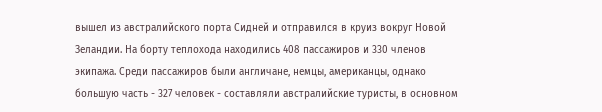вышел из австралийского порта Сидней и отправился в круиз вокруг Новой Зеландии. На борту теплохода находились 408 пассажиров и 330 членов экипажа. Среди пассажиров были англичане, немцы, американцы, однако большую часть - 327 человек - составляли австралийские туристы, в основном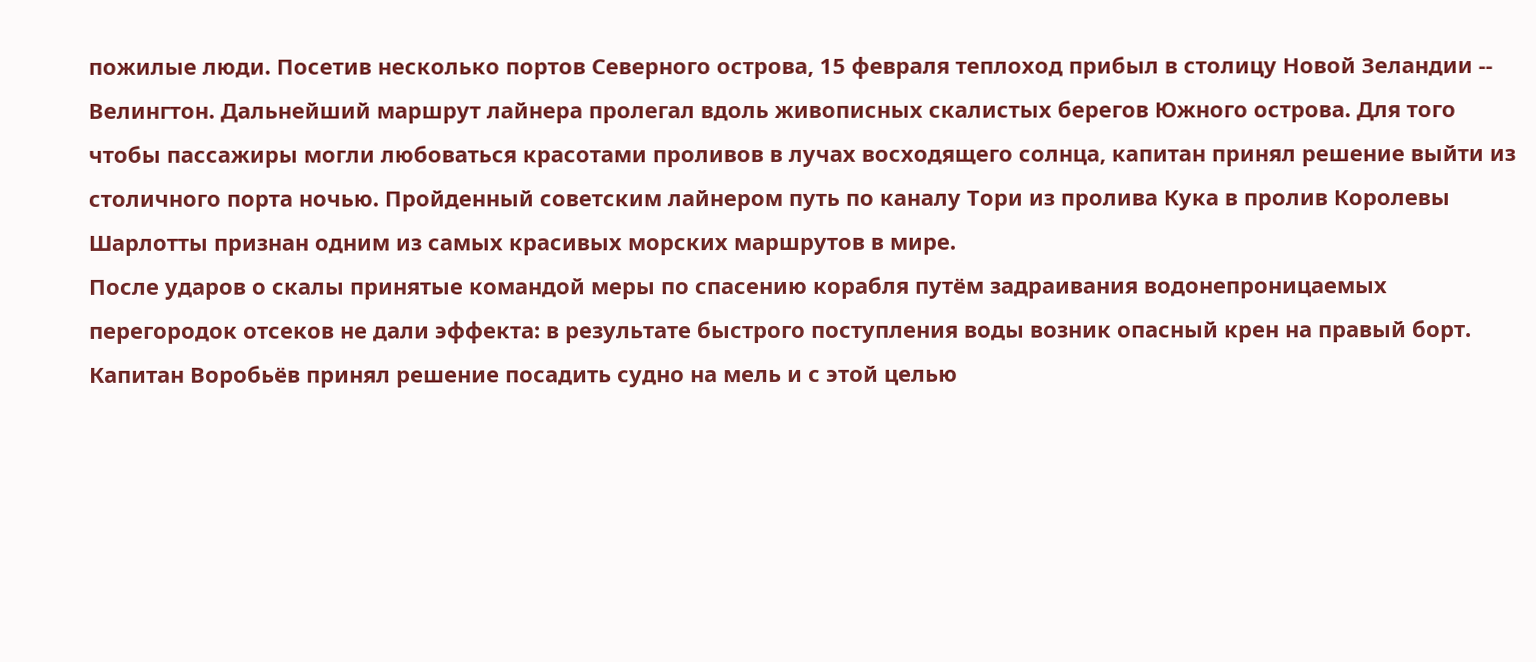пожилые люди. Посетив несколько портов Северного острова, 15 февраля теплоход прибыл в столицу Новой Зеландии -- Велингтон. Дальнейший маршрут лайнера пролегал вдоль живописных скалистых берегов Южного острова. Для того чтобы пассажиры могли любоваться красотами проливов в лучах восходящего солнца, капитан принял решение выйти из столичного порта ночью. Пройденный советским лайнером путь по каналу Тори из пролива Кука в пролив Королевы Шарлотты признан одним из самых красивых морских маршрутов в мире.
После ударов о скалы принятые командой меры по спасению корабля путём задраивания водонепроницаемых перегородок отсеков не дали эффекта: в результате быстрого поступления воды возник опасный крен на правый борт. Капитан Воробьёв принял решение посадить судно на мель и с этой целью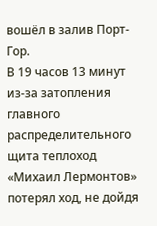вошёл в залив Порт-Гор.
В 19 часов 13 минут из-за затопления главного распределительного щита теплоход «Михаил Лермонтов» потерял ход, не дойдя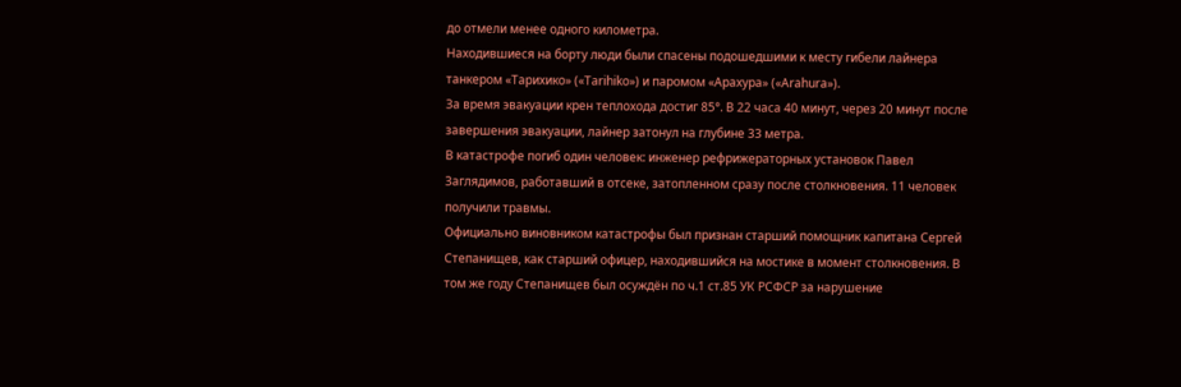до отмели менее одного километра.
Находившиеся на борту люди были спасены подошедшими к месту гибели лайнера танкером «Тарихико» («Tarihiko») и паромом «Арахура» («Arahura»).
За время эвакуации крен теплохода достиг 85°. В 22 часа 40 минут, через 20 минут после завершения эвакуации, лайнер затонул на глубине 33 метра.
В катастрофе погиб один человек: инженер рефрижераторных установок Павел Заглядимов, работавший в отсеке, затопленном сразу после столкновения. 11 человек получили травмы.
Официально виновником катастрофы был признан старший помощник капитана Сергей Степанищев, как старший офицер, находившийся на мостике в момент столкновения. В том же году Степанищев был осуждён по ч.1 ст.85 УК РСФСР за нарушение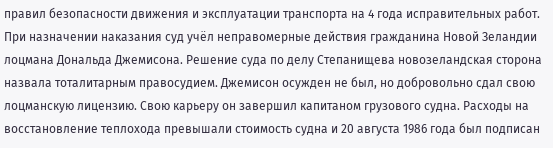правил безопасности движения и эксплуатации транспорта на 4 года исправительных работ.
При назначении наказания суд учёл неправомерные действия гражданина Новой Зеландии лоцмана Дональда Джемисона. Решение суда по делу Степанищева новозеландская сторона назвала тоталитарным правосудием. Джемисон осужден не был, но добровольно сдал свою лоцманскую лицензию. Свою карьеру он завершил капитаном грузового судна. Расходы на восстановление теплохода превышали стоимость судна и 20 августа 1986 года был подписан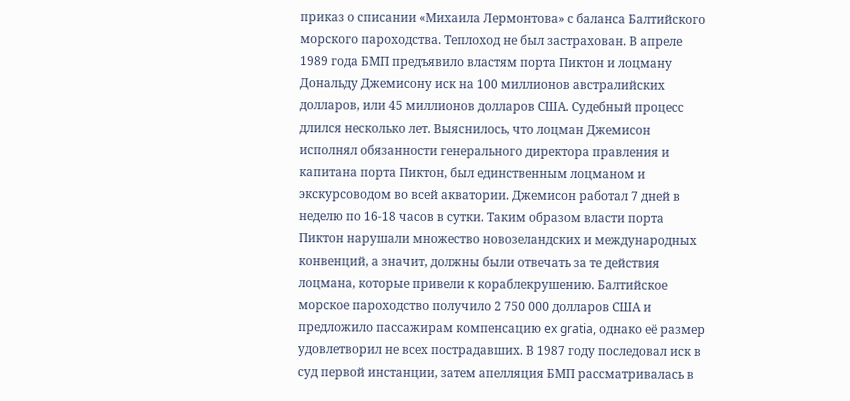приказ о списании «Михаила Лермонтова» с баланса Балтийского морского пароходства. Теплоход не был застрахован. В апреле 1989 года БМП предъявило властям порта Пиктон и лоцману Дональду Джемисону иск на 100 миллионов австралийских долларов, или 45 миллионов долларов США. Судебный процесс длился несколько лет. Выяснилось, что лоцман Джемисон исполнял обязанности генерального директора правления и капитана порта Пиктон, был единственным лоцманом и экскурсоводом во всей акватории. Джемисон работал 7 дней в неделю по 16-18 часов в сутки. Таким образом власти порта Пиктон нарушали множество новозеландских и международных конвенций, а значит, должны были отвечать за те действия лоцмана, которые привели к кораблекрушению. Балтийское морское пароходство получило 2 750 000 долларов США и предложило пассажирам компенсацию ex gratia, однако её размер удовлетворил не всех пострадавших. В 1987 году последовал иск в суд первой инстанции, затем апелляция БМП рассматривалась в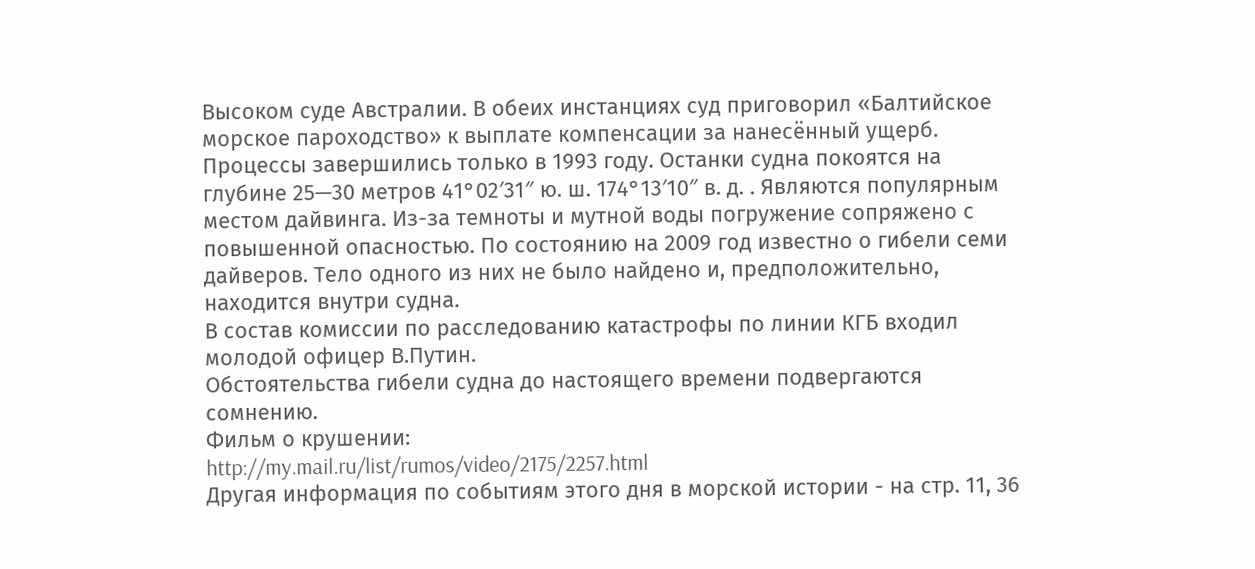Высоком суде Австралии. В обеих инстанциях суд приговорил «Балтийское морское пароходство» к выплате компенсации за нанесённый ущерб. Процессы завершились только в 1993 году. Останки судна покоятся на глубине 25—30 метров 41°02′31″ ю. ш. 174°13′10″ в. д. . Являются популярным местом дайвинга. Из-за темноты и мутной воды погружение сопряжено с повышенной опасностью. По состоянию на 2009 год известно о гибели семи дайверов. Тело одного из них не было найдено и, предположительно, находится внутри судна.
В состав комиссии по расследованию катастрофы по линии КГБ входил молодой офицер В.Путин.
Обстоятельства гибели судна до настоящего времени подвергаются сомнению.
Фильм о крушении:
http://my.mail.ru/list/rumos/video/2175/2257.html
Другая информация по событиям этого дня в морской истории - на стр. 11, 36